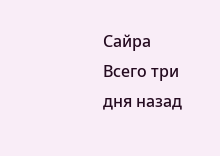Сайра
Всего три дня назад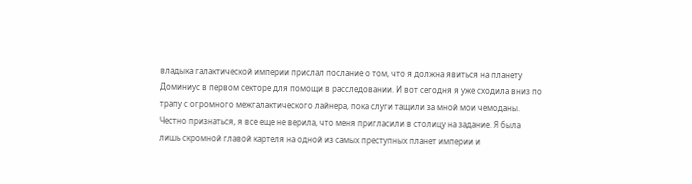владыка галактической империи прислал послание о том, что я должна явиться на планету Доминиус в первом секторе для помощи в расследовании. И вот сегодня я уже сходила вниз по трапу с огромного межгалактического лайнера, пока слуги тащили за мной мои чемоданы.
Честно признаться, я все еще не верила, что меня пригласили в столицу на задание. Я была лишь скромной главой картеля на одной из самых преступных планет империи и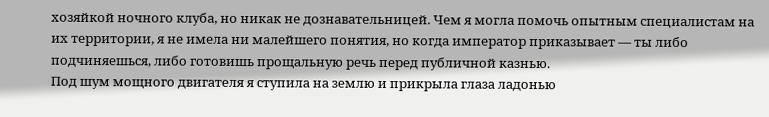хозяйкой ночного клуба, но никак не дознавательницей. Чем я могла помочь опытным специалистам на их территории, я не имела ни малейшего понятия, но когда император приказывает — ты либо подчиняешься, либо готовишь прощальную речь перед публичной казнью.
Под шум мощного двигателя я ступила на землю и прикрыла глаза ладонью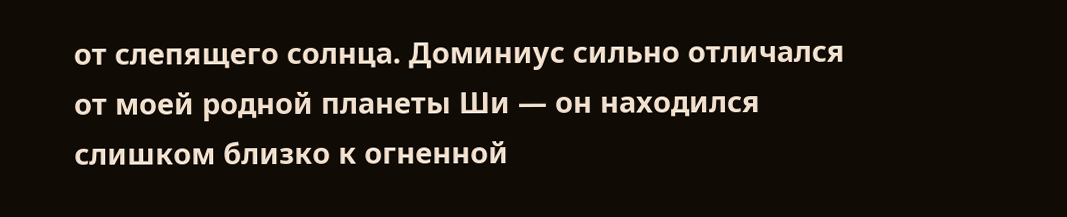от слепящего солнца. Доминиус сильно отличался от моей родной планеты Ши — он находился слишком близко к огненной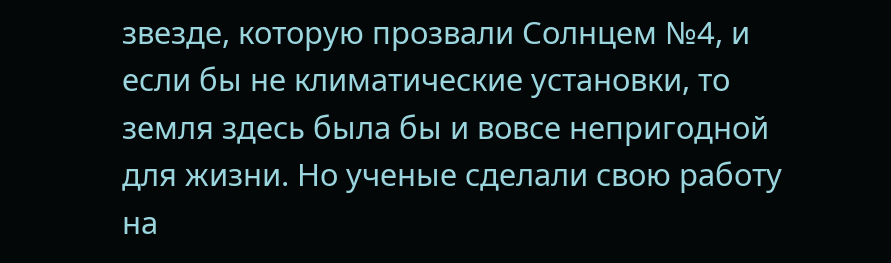звезде, которую прозвали Солнцем №4, и если бы не климатические установки, то земля здесь была бы и вовсе непригодной для жизни. Но ученые сделали свою работу на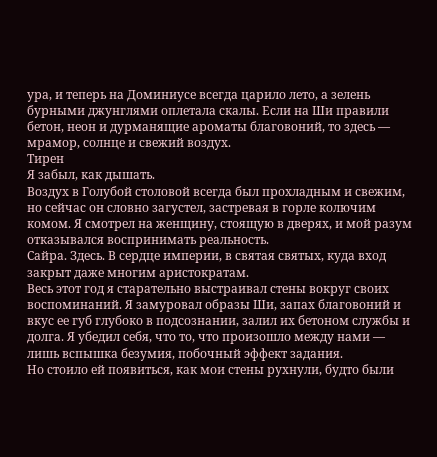ура, и теперь на Доминиусе всегда царило лето, а зелень бурными джунглями оплетала скалы. Если на Ши правили бетон, неон и дурманящие ароматы благовоний, то здесь — мрамор, солнце и свежий воздух.
Тирен
Я забыл, как дышать.
Воздух в Голубой столовой всегда был прохладным и свежим, но сейчас он словно загустел, застревая в горле колючим комом. Я смотрел на женщину, стоящую в дверях, и мой разум отказывался воспринимать реальность.
Сайра. Здесь. В сердце империи, в святая святых, куда вход закрыт даже многим аристократам.
Весь этот год я старательно выстраивал стены вокруг своих воспоминаний. Я замуровал образы Ши, запах благовоний и вкус ее губ глубоко в подсознании, залил их бетоном службы и долга. Я убедил себя, что то, что произошло между нами — лишь вспышка безумия, побочный эффект задания.
Но стоило ей появиться, как мои стены рухнули, будто были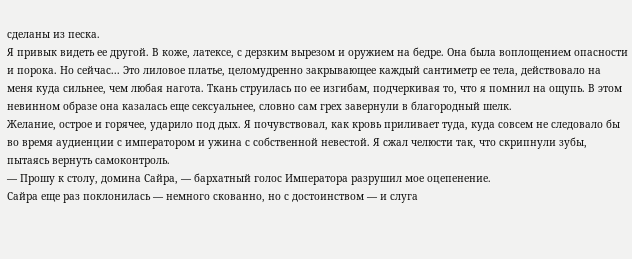сделаны из песка.
Я привык видеть ее другой. В коже, латексе, с дерзким вырезом и оружием на бедре. Она была воплощением опасности и порока. Но сейчас... Это лиловое платье, целомудренно закрывающее каждый сантиметр ее тела, действовало на меня куда сильнее, чем любая нагота. Ткань струилась по ее изгибам, подчеркивая то, что я помнил на ощупь. В этом невинном образе она казалась еще сексуальнее, словно сам грех завернули в благородный шелк.
Желание, острое и горячее, ударило под дых. Я почувствовал, как кровь приливает туда, куда совсем не следовало бы во время аудиенции с императором и ужина с собственной невестой. Я сжал челюсти так, что скрипнули зубы, пытаясь вернуть самоконтроль.
— Прошу к столу, домина Сайра, — бархатный голос Императора разрушил мое оцепенение.
Сайра еще раз поклонилась — немного скованно, но с достоинством — и слуга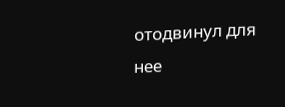отодвинул для нее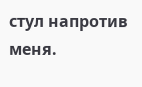стул напротив меня.